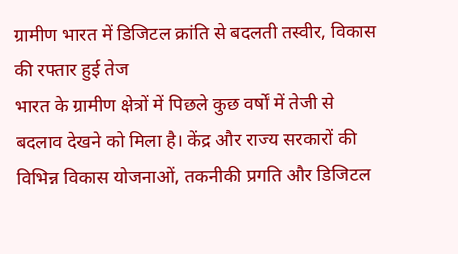ग्रामीण भारत में डिजिटल क्रांति से बदलती तस्वीर, विकास की रफ्तार हुई तेज
भारत के ग्रामीण क्षेत्रों में पिछले कुछ वर्षों में तेजी से बदलाव देखने को मिला है। केंद्र और राज्य सरकारों की विभिन्न विकास योजनाओं, तकनीकी प्रगति और डिजिटल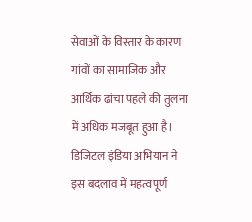सेवाओं के विस्तार के कारण गांवों का सामाजिक और आर्थिक ढांचा पहले की तुलना में अधिक मजबूत हुआ है। डिजिटल इंडिया अभियान ने इस बदलाव में महत्वपूर्ण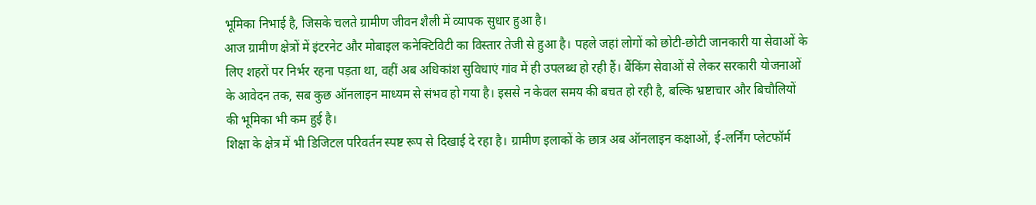भूमिका निभाई है, जिसके चलते ग्रामीण जीवन शैली में व्यापक सुधार हुआ है।
आज ग्रामीण क्षेत्रों में इंटरनेट और मोबाइल कनेक्टिविटी का विस्तार तेजी से हुआ है। पहले जहां लोगों को छोटी-छोटी जानकारी या सेवाओं के लिए शहरों पर निर्भर रहना पड़ता था, वहीं अब अधिकांश सुविधाएं गांव में ही उपलब्ध हो रही हैं। बैंकिंग सेवाओं से लेकर सरकारी योजनाओं के आवेदन तक, सब कुछ ऑनलाइन माध्यम से संभव हो गया है। इससे न केवल समय की बचत हो रही है, बल्कि भ्रष्टाचार और बिचौलियों की भूमिका भी कम हुई है।
शिक्षा के क्षेत्र में भी डिजिटल परिवर्तन स्पष्ट रूप से दिखाई दे रहा है। ग्रामीण इलाकों के छात्र अब ऑनलाइन कक्षाओं, ई-लर्निंग प्लेटफॉर्म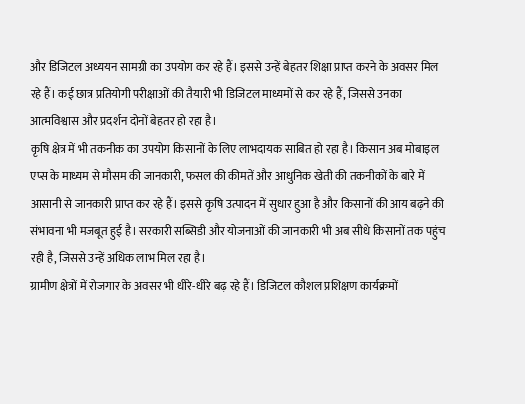और डिजिटल अध्ययन सामग्री का उपयोग कर रहे हैं। इससे उन्हें बेहतर शिक्षा प्राप्त करने के अवसर मिल रहे हैं। कई छात्र प्रतियोगी परीक्षाओं की तैयारी भी डिजिटल माध्यमों से कर रहे हैं, जिससे उनका आत्मविश्वास और प्रदर्शन दोनों बेहतर हो रहा है।
कृषि क्षेत्र में भी तकनीक का उपयोग किसानों के लिए लाभदायक साबित हो रहा है। किसान अब मोबाइल एप्स के माध्यम से मौसम की जानकारी, फसल की कीमतें और आधुनिक खेती की तकनीकों के बारे में आसानी से जानकारी प्राप्त कर रहे हैं। इससे कृषि उत्पादन में सुधार हुआ है और किसानों की आय बढ़ने की संभावना भी मजबूत हुई है। सरकारी सब्सिडी और योजनाओं की जानकारी भी अब सीधे किसानों तक पहुंच रही है, जिससे उन्हें अधिक लाभ मिल रहा है।
ग्रामीण क्षेत्रों में रोजगार के अवसर भी धीरे-धीरे बढ़ रहे हैं। डिजिटल कौशल प्रशिक्षण कार्यक्रमों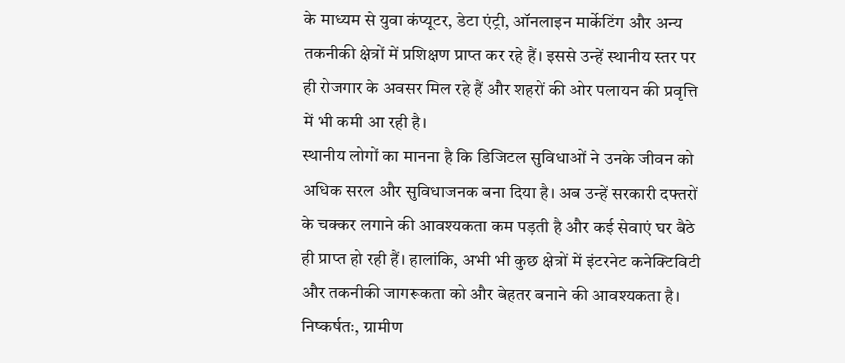के माध्यम से युवा कंप्यूटर, डेटा एंट्री, ऑनलाइन मार्केटिंग और अन्य तकनीकी क्षेत्रों में प्रशिक्षण प्राप्त कर रहे हैं। इससे उन्हें स्थानीय स्तर पर ही रोजगार के अवसर मिल रहे हैं और शहरों की ओर पलायन की प्रवृत्ति में भी कमी आ रही है।
स्थानीय लोगों का मानना है कि डिजिटल सुविधाओं ने उनके जीवन को अधिक सरल और सुविधाजनक बना दिया है। अब उन्हें सरकारी दफ्तरों के चक्कर लगाने की आवश्यकता कम पड़ती है और कई सेवाएं घर बैठे ही प्राप्त हो रही हैं। हालांकि, अभी भी कुछ क्षेत्रों में इंटरनेट कनेक्टिविटी और तकनीकी जागरूकता को और बेहतर बनाने की आवश्यकता है।
निष्कर्षतः, ग्रामीण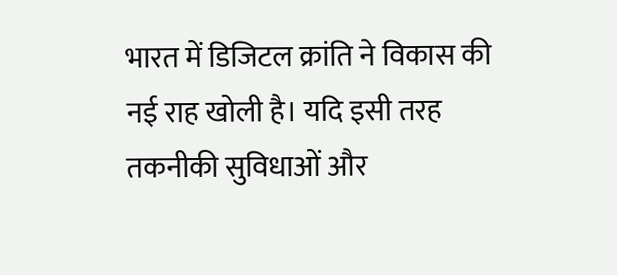भारत में डिजिटल क्रांति ने विकास की नई राह खोली है। यदि इसी तरह तकनीकी सुविधाओं और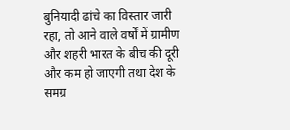बुनियादी ढांचे का विस्तार जारी रहा, तो आने वाले वर्षों में ग्रामीण और शहरी भारत के बीच की दूरी और कम हो जाएगी तथा देश के समग्र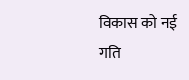विकास को नई गति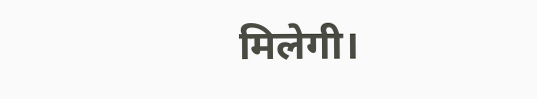मिलेगी।